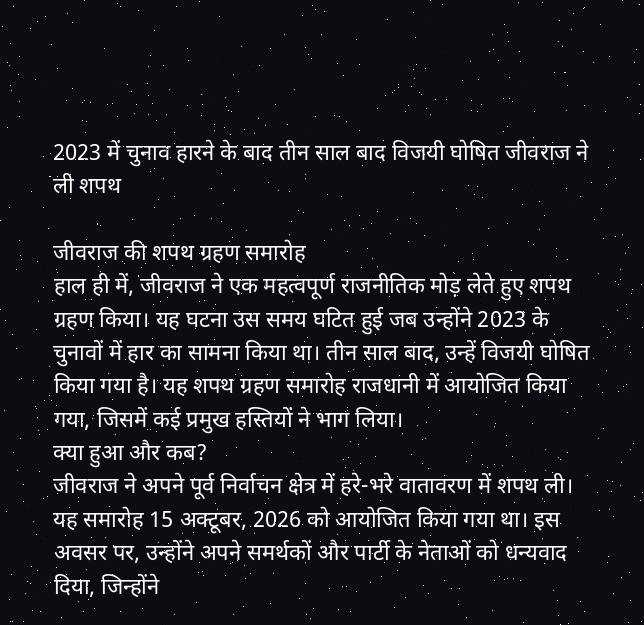2023 में चुनाव हारने के बाद तीन साल बाद विजयी घोषित जीवराज ने ली शपथ

जीवराज की शपथ ग्रहण समारोह
हाल ही में, जीवराज ने एक महत्वपूर्ण राजनीतिक मोड़ लेते हुए शपथ ग्रहण किया। यह घटना उस समय घटित हुई जब उन्होंने 2023 के चुनावों में हार का सामना किया था। तीन साल बाद, उन्हें विजयी घोषित किया गया है। यह शपथ ग्रहण समारोह राजधानी में आयोजित किया गया, जिसमें कई प्रमुख हस्तियों ने भाग लिया।
क्या हुआ और कब?
जीवराज ने अपने पूर्व निर्वाचन क्षेत्र में हरे-भरे वातावरण में शपथ ली। यह समारोह 15 अक्टूबर, 2026 को आयोजित किया गया था। इस अवसर पर, उन्होंने अपने समर्थकों और पार्टी के नेताओं को धन्यवाद दिया, जिन्होंने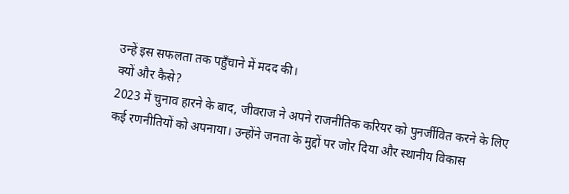उन्हें इस सफलता तक पहुँचाने में मदद की।
क्यों और कैसे?
2023 में चुनाव हारने के बाद, जीवराज ने अपने राजनीतिक करियर को पुनर्जीवित करने के लिए कई रणनीतियों को अपनाया। उन्होंने जनता के मुद्दों पर जोर दिया और स्थानीय विकास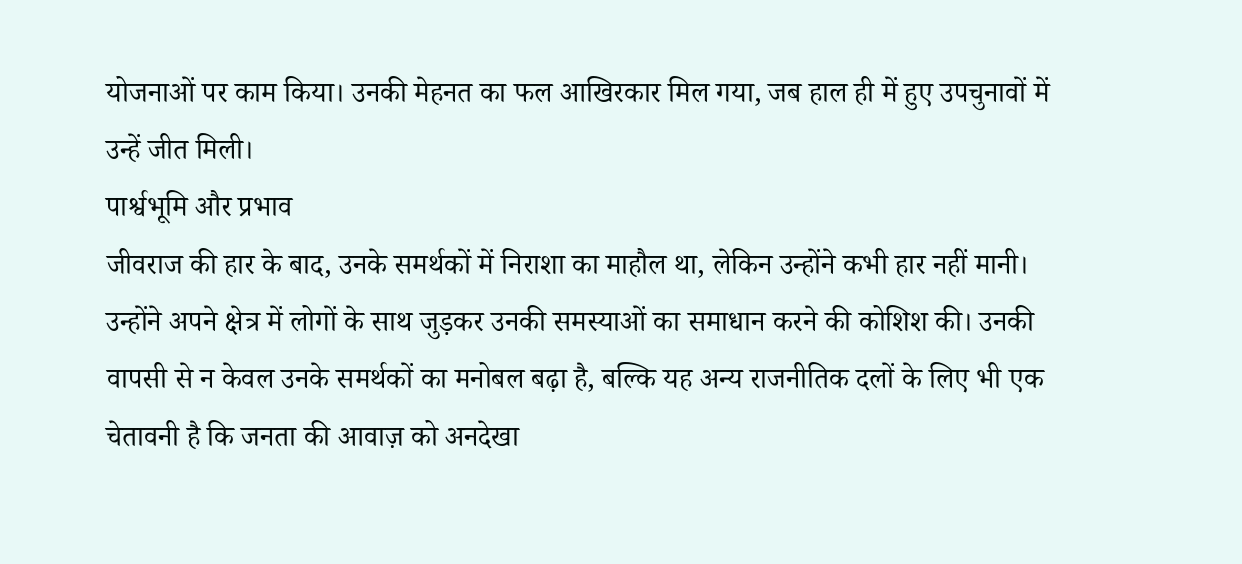योजनाओं पर काम किया। उनकी मेहनत का फल आखिरकार मिल गया, जब हाल ही में हुए उपचुनावों में उन्हें जीत मिली।
पार्श्वभूमि और प्रभाव
जीवराज की हार के बाद, उनके समर्थकों में निराशा का माहौल था, लेकिन उन्होंने कभी हार नहीं मानी। उन्होंने अपने क्षेत्र में लोगों के साथ जुड़कर उनकी समस्याओं का समाधान करने की कोशिश की। उनकी वापसी से न केवल उनके समर्थकों का मनोबल बढ़ा है, बल्कि यह अन्य राजनीतिक दलों के लिए भी एक चेतावनी है कि जनता की आवाज़ को अनदेखा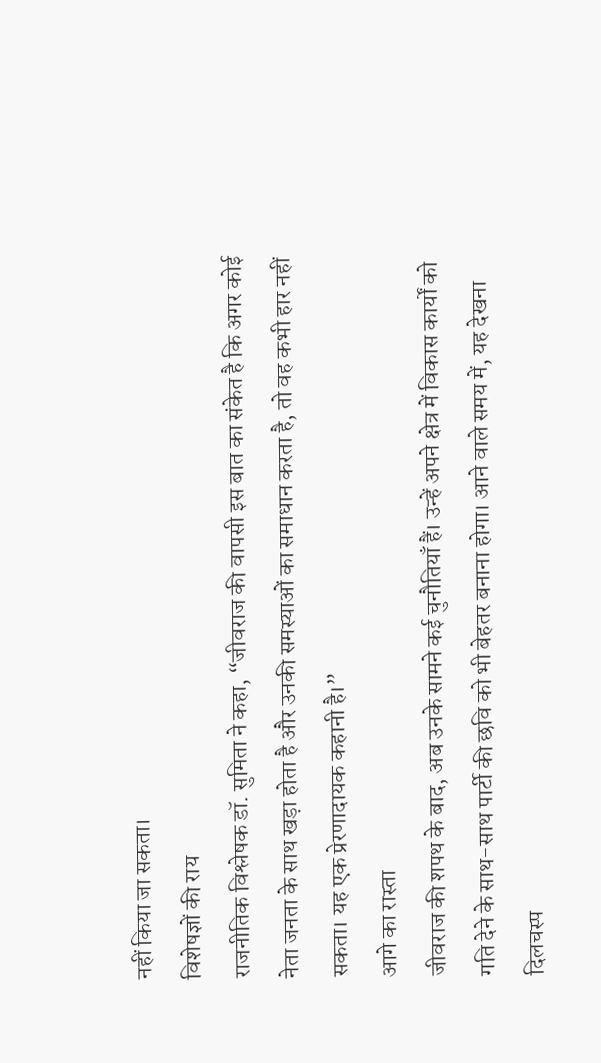नहीं किया जा सकता।
विशेषज्ञों की राय
राजनीतिक विश्लेषक डॉ. सुमिता ने कहा, “जीवराज की वापसी इस बात का संकेत है कि अगर कोई नेता जनता के साथ खड़ा होता है और उनकी समस्याओं का समाधान करता है, तो वह कभी हार नहीं सकता। यह एक प्रेरणादायक कहानी है।”
आगे का रास्ता
जीवराज की शपथ के बाद, अब उनके सामने कई चुनौतियाँ हैं। उन्हें अपने क्षेत्र में विकास कार्यों को गति देने के साथ-साथ पार्टी की छवि को भी बेहतर बनाना होगा। आने वाले समय में, यह देखना दिलचस्प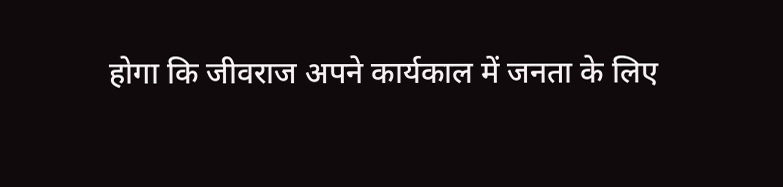होगा कि जीवराज अपने कार्यकाल में जनता के लिए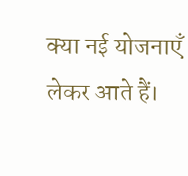क्या नई योजनाएँ लेकर आते हैं।